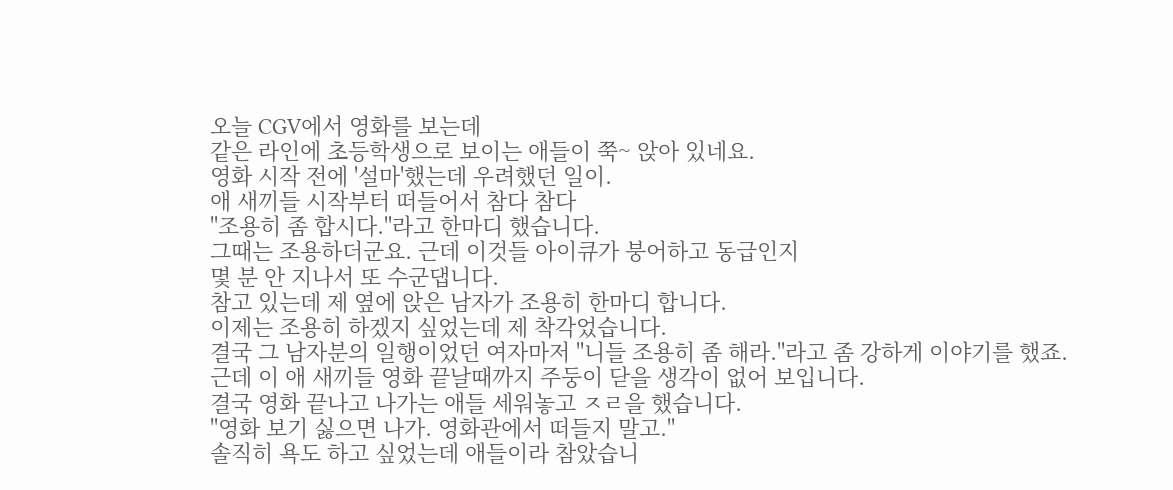오늘 CGV에서 영화를 보는데
같은 라인에 초등학생으로 보이는 애들이 쭉~ 앉아 있네요.
영화 시작 전에 '설마'했는데 우려했던 일이.
애 새끼들 시작부터 떠들어서 참다 참다
"조용히 좀 합시다."라고 한마디 했습니다.
그때는 조용하더군요. 근데 이것들 아이큐가 붕어하고 동급인지
몇 분 안 지나서 또 수군댑니다.
참고 있는데 제 옆에 앉은 남자가 조용히 한마디 합니다.
이제는 조용히 하겠지 싶었는데 제 착각었습니다.
결국 그 남자분의 일행이었던 여자마저 "니들 조용히 좀 해라."라고 좀 강하게 이야기를 했죠.
근데 이 애 새끼들 영화 끝날때까지 주둥이 닫을 생각이 없어 보입니다.
결국 영화 끝나고 나가는 애들 세워놓고 ㅈㄹ을 했습니다.
"영화 보기 싫으면 나가. 영화관에서 떠들지 말고."
솔직히 욕도 하고 싶었는데 애들이라 참았습니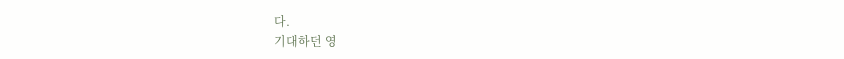다.
기대하던 영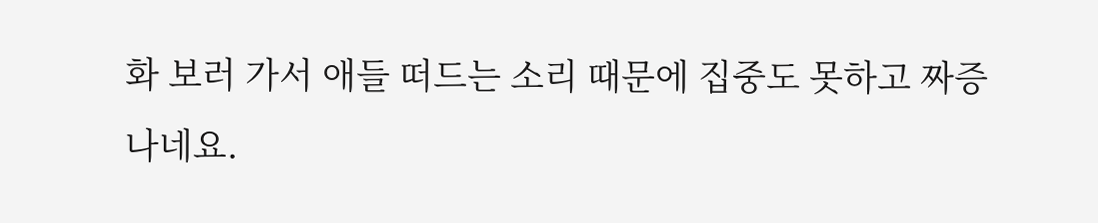화 보러 가서 애들 떠드는 소리 때문에 집중도 못하고 짜증나네요.